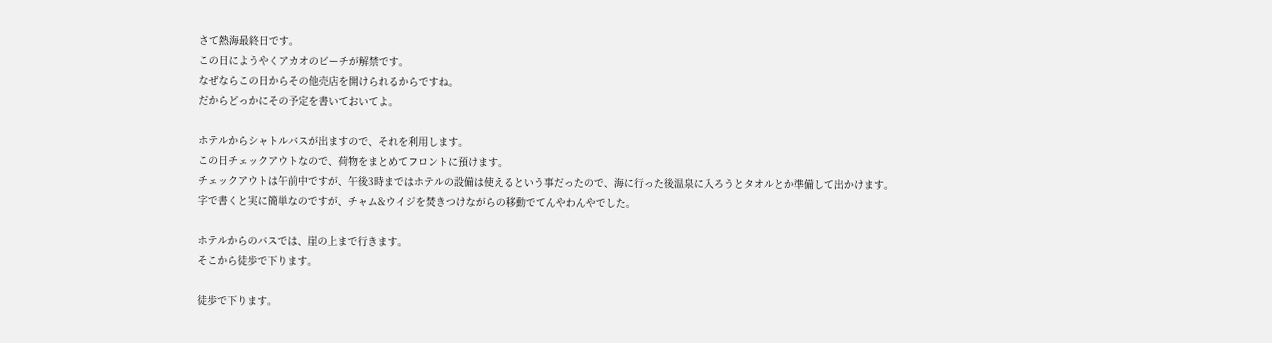さて熱海最終日です。
この日にようやくアカオのビーチが解禁です。
なぜならこの日からその他売店を開けられるからですね。
だからどっかにその予定を書いておいてよ。

ホテルからシャトルバスが出ますので、それを利用します。
この日チェックアウトなので、荷物をまとめてフロントに預けます。
チェックアウトは午前中ですが、午後3時まではホテルの設備は使えるという事だったので、海に行った後温泉に入ろうとタオルとか準備して出かけます。
字で書くと実に簡単なのですが、チャム&ウイジを焚きつけながらの移動でてんやわんやでした。

ホテルからのバスでは、崖の上まで行きます。
そこから徒歩で下ります。

徒歩で下ります。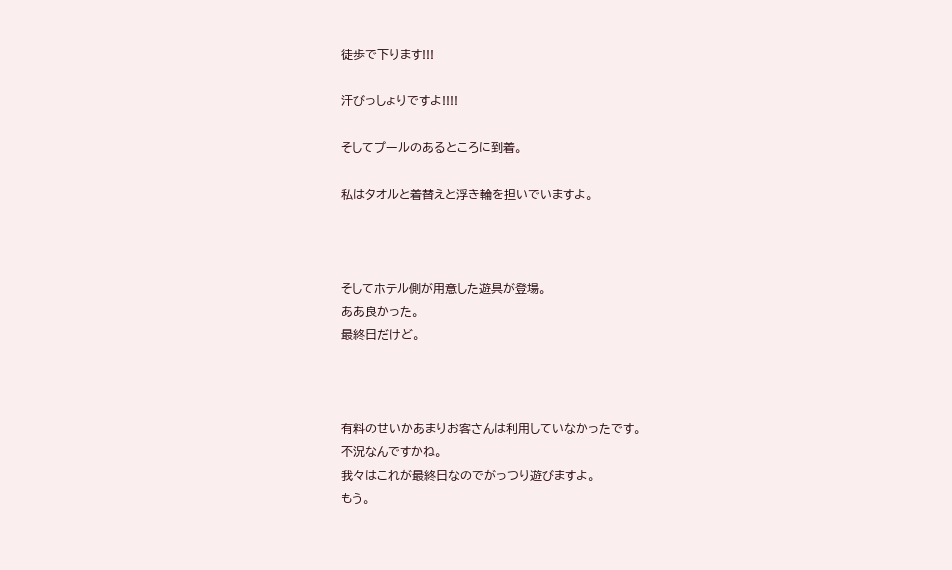徒歩で下ります!!!

汗びっしょりですよ!!!!

そしてプールのあるところに到着。

私はタオルと着替えと浮き輪を担いでいますよ。



そしてホテル側が用意した遊具が登場。
ああ良かった。
最終日だけど。



有料のせいかあまりお客さんは利用していなかったです。
不況なんですかね。
我々はこれが最終日なのでがっつり遊びますよ。
もう。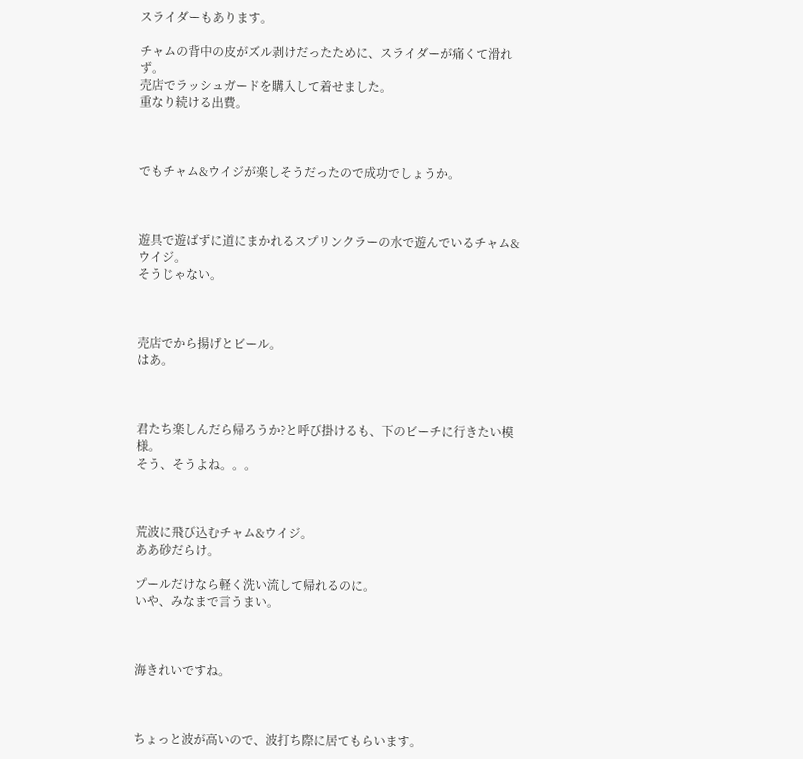スライダーもあります。

チャムの背中の皮がズル剥けだったために、スライダーが痛くて滑れず。
売店でラッシュガードを購入して着せました。
重なり続ける出費。



でもチャム&ウイジが楽しそうだったので成功でしょうか。



遊具で遊ばずに道にまかれるスプリンクラーの水で遊んでいるチャム&ウイジ。
そうじゃない。



売店でから揚げとビール。
はあ。



君たち楽しんだら帰ろうか?と呼び掛けるも、下のビーチに行きたい模様。
そう、そうよね。。。



荒波に飛び込むチャム&ウイジ。
ああ砂だらけ。

プールだけなら軽く洗い流して帰れるのに。
いや、みなまで言うまい。



海きれいですね。



ちょっと波が高いので、波打ち際に居てもらいます。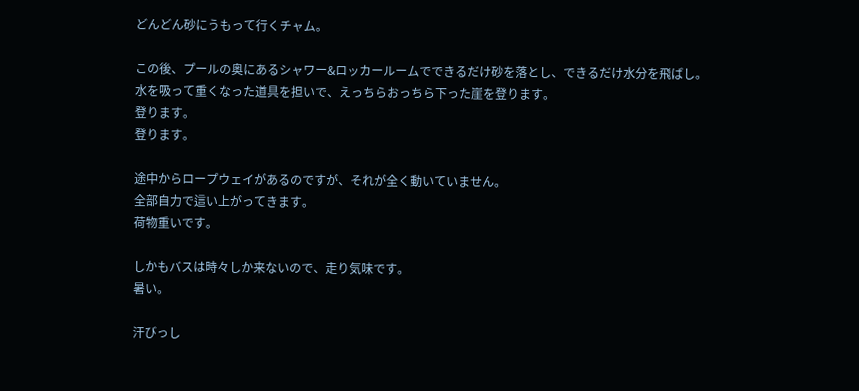どんどん砂にうもって行くチャム。

この後、プールの奥にあるシャワー&ロッカールームでできるだけ砂を落とし、できるだけ水分を飛ばし。
水を吸って重くなった道具を担いで、えっちらおっちら下った崖を登ります。
登ります。
登ります。

途中からロープウェイがあるのですが、それが全く動いていません。
全部自力で這い上がってきます。
荷物重いです。

しかもバスは時々しか来ないので、走り気味です。
暑い。

汗びっし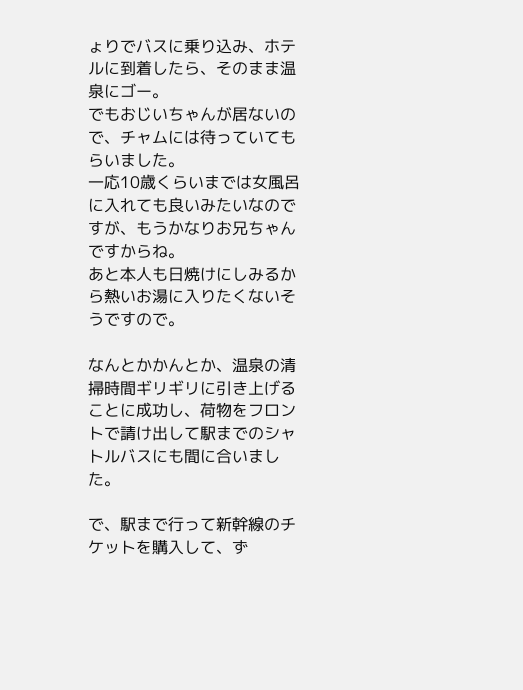ょりでバスに乗り込み、ホテルに到着したら、そのまま温泉にゴー。
でもおじいちゃんが居ないので、チャムには待っていてもらいました。
一応10歳くらいまでは女風呂に入れても良いみたいなのですが、もうかなりお兄ちゃんですからね。
あと本人も日焼けにしみるから熱いお湯に入りたくないそうですので。

なんとかかんとか、温泉の清掃時間ギリギリに引き上げることに成功し、荷物をフロントで請け出して駅までのシャトルバスにも間に合いました。

で、駅まで行って新幹線のチケットを購入して、ず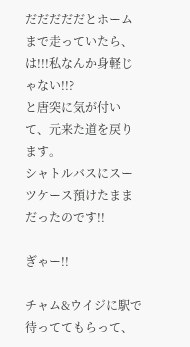だだだだだとホームまで走っていたら、は!!!私なんか身軽じゃない!!?
と唐突に気が付いて、元来た道を戻ります。
シャトルバスにスーツケース預けたままだったのです!!

ぎゃー!!

チャム&ウイジに駅で待っててもらって、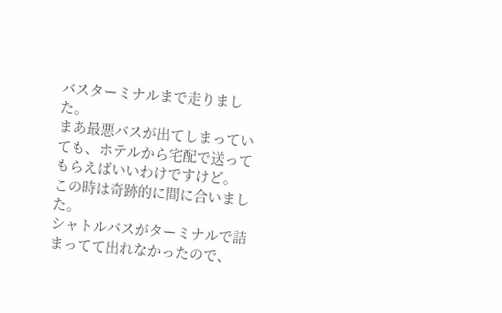バスターミナルまで走りました。
まあ最悪バスが出てしまっていても、ホテルから宅配で送ってもらえばいいわけですけど。
この時は奇跡的に間に合いました。
シャトルバスがターミナルで詰まってて出れなかったので、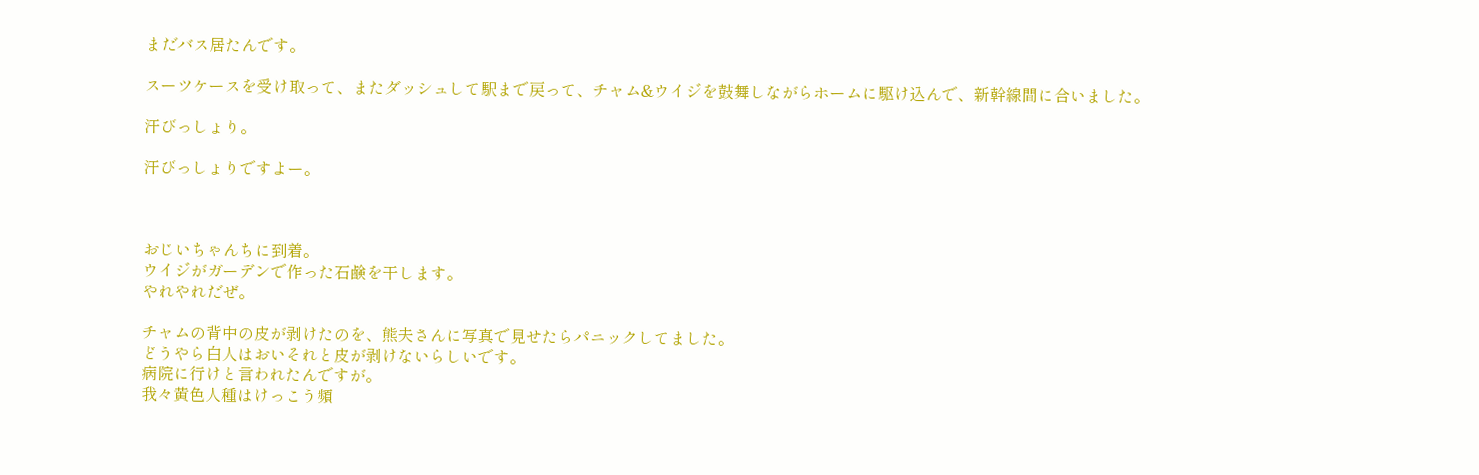まだバス居たんです。

スーツケースを受け取って、またダッシュして駅まで戻って、チャム&ウイジを鼓舞しながらホームに駆け込んで、新幹線間に合いました。

汗びっしょり。

汗びっしょりですよー。



おじいちゃんちに到着。
ウイジがガーデンで作った石鹸を干します。
やれやれだぜ。

チャムの背中の皮が剥けたのを、熊夫さんに写真で見せたらパニックしてました。
どうやら白人はおいそれと皮が剥けないらしいです。
病院に行けと言われたんですが。
我々黄色人種はけっこう頻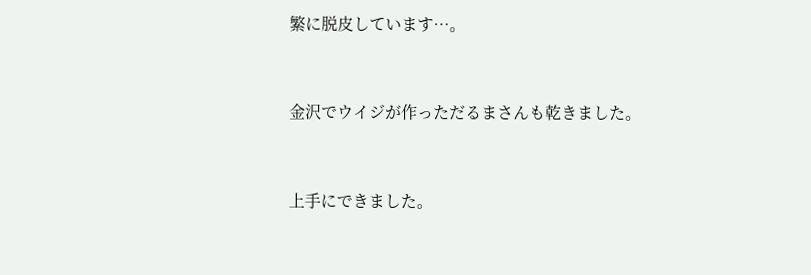繁に脱皮しています…。



金沢でウイジが作っただるまさんも乾きました。



上手にできました。